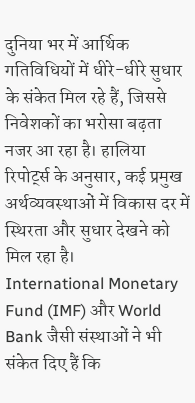दुनिया भर में आर्थिक गतिविधियों में धीरे-धीरे सुधार के संकेत मिल रहे हैं, जिससे निवेशकों का भरोसा बढ़ता नजर आ रहा है। हालिया रिपोर्ट्स के अनुसार, कई प्रमुख अर्थव्यवस्थाओं में विकास दर में स्थिरता और सुधार देखने को मिल रहा है।
International Monetary Fund (IMF) और World Bank जैसी संस्थाओं ने भी संकेत दिए हैं कि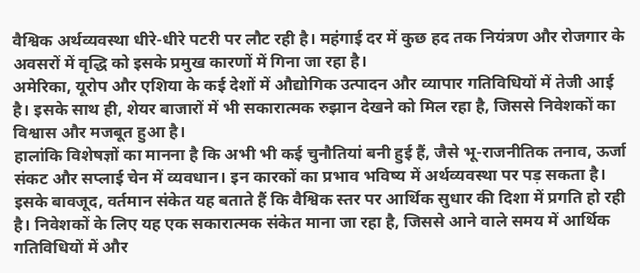वैश्विक अर्थव्यवस्था धीरे-धीरे पटरी पर लौट रही है। महंगाई दर में कुछ हद तक नियंत्रण और रोजगार के अवसरों में वृद्धि को इसके प्रमुख कारणों में गिना जा रहा है।
अमेरिका, यूरोप और एशिया के कई देशों में औद्योगिक उत्पादन और व्यापार गतिविधियों में तेजी आई है। इसके साथ ही, शेयर बाजारों में भी सकारात्मक रुझान देखने को मिल रहा है, जिससे निवेशकों का विश्वास और मजबूत हुआ है।
हालांकि विशेषज्ञों का मानना है कि अभी भी कई चुनौतियां बनी हुई हैं, जैसे भू-राजनीतिक तनाव, ऊर्जा संकट और सप्लाई चेन में व्यवधान। इन कारकों का प्रभाव भविष्य में अर्थव्यवस्था पर पड़ सकता है।
इसके बावजूद, वर्तमान संकेत यह बताते हैं कि वैश्विक स्तर पर आर्थिक सुधार की दिशा में प्रगति हो रही है। निवेशकों के लिए यह एक सकारात्मक संकेत माना जा रहा है, जिससे आने वाले समय में आर्थिक गतिविधियों में और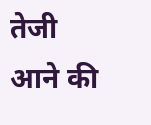तेजी आने की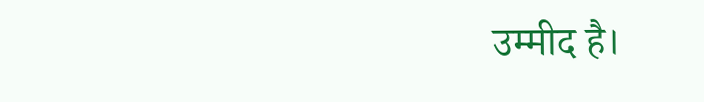उम्मीद है।